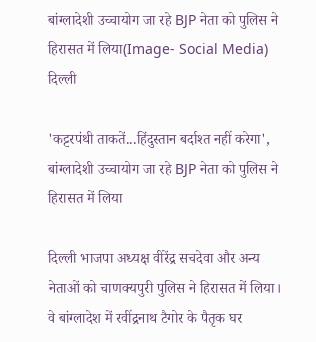बांग्लादेशी उच्चायोग जा रहे BJP नेता को पुलिस ने हिरासत में लिया(Image- Social Media)
दिल्ली

'कट्टरपंथी ताकतें...हिंदुस्तान बर्दाश्त नहीं करेगा', बांग्लादेशी उच्चायोग जा रहे BJP नेता को पुलिस ने हिरासत में लिया

दिल्ली भाजपा अध्यक्ष वीरेंद्र सचदेवा और अन्य नेताओं को चाणक्यपुरी पुलिस ने हिरासत में लिया। वे बांग्लादेश में रवींद्रनाथ टैगोर के पैतृक घर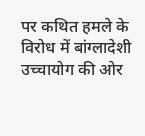पर कथित हमले के विरोध में बांग्लादेशी उच्चायोग की ओर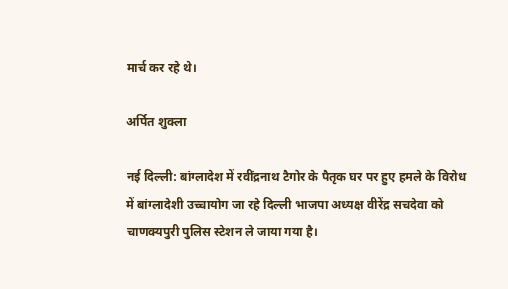मार्च कर रहे थे।

अर्पित शुक्ला

नई दिल्ली: बांग्लादेश में रवींद्रनाथ टैगोर के पैतृक घर पर हुए हमले के विरोध में बांग्लादेशी उच्चायोग जा रहे दिल्ली भाजपा अध्यक्ष वीरेंद्र सचदेवा को चाणक्यपुरी पुलिस स्टेशन ले जाया गया है।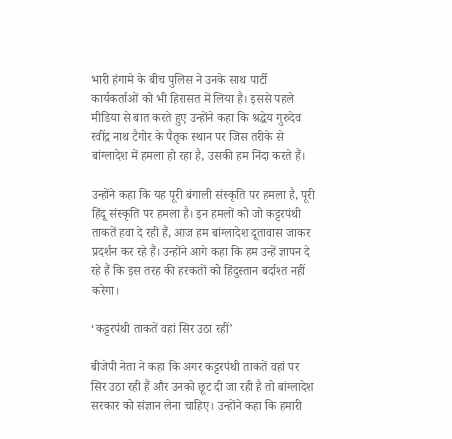भारी हंगामे के बीच पुलिस ने उनके साथ पार्टी कार्यकर्ताओं को भी हिरासत में लिया है। इससे पहले मीडिया से बात करते हुए उन्होंने कहा कि श्रद्धेय गुरुदेव रवींद्र नाथ टैगोर के पैतृक स्थान पर जिस तरीके से बांग्लादेश में हमला हो रहा है, उसकी हम निंदा करते हैं।

उन्होंने कहा कि यह पूरी बंगाली संस्कृति पर हमला है, पूरी हिंदू संस्कृति पर हमला है। इन हमलों को जो कट्टरपंथी ताकतें हवा दे रही हैं, आज हम बांग्लादेश दूतावास जाकर प्रदर्शन कर रहे हैं। उन्होंने आगे कहा कि हम उन्हें ज्ञापन दे रहे हैं कि इस तरह की हरकतों को हिंदुस्तान बर्दाश्त नहीं करेगा।

‘कट्टरपंथी ताकतें वहां सिर उठा रहीं’

बीजेपी नेता ने कहा कि अगर कट्टरपंथी ताकतें वहां पर सिर उठा रही हैं और उनको छूट दी जा रही है तो बांग्लादेश सरकार को संज्ञान लेना चाहिए। उन्होंने कहा कि हमारी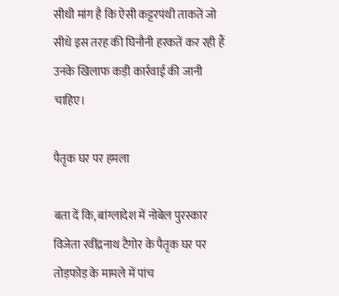सीधी मांग है कि ऐसी कट्टरपंथी ताकतें जो सीधे इस तरह की घिनौनी हरकतें कर रही हैं उनके खिलाफ कड़ी कार्रवाई की जानी चाहिए।

पैतृक घर पर हमला

बता दें कि, बांग्लादेश में नोबेल पुरस्कार विजेता रवींद्रनाथ टैगोर के पैतृक घर पर तोड़फोड़ के मामले में पांच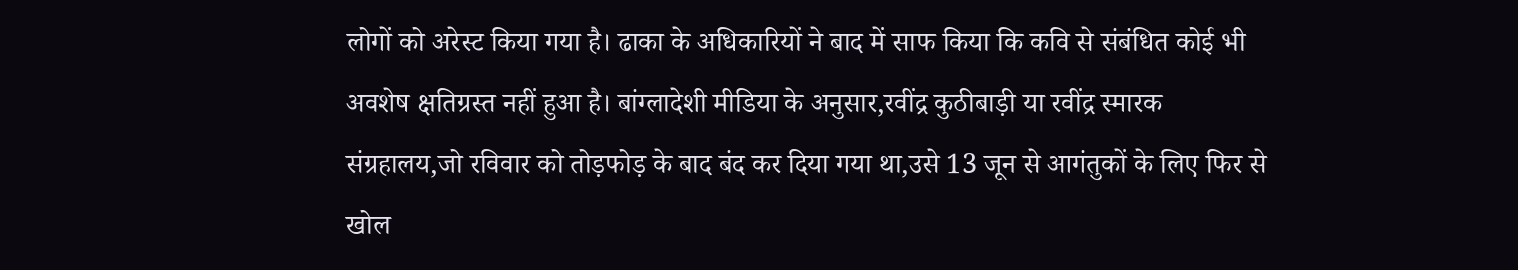लोगों को अरेस्ट किया गया है। ढाका के अधिकारियों ने बाद में साफ किया कि कवि से संबंधित कोई भी अवशेष क्षतिग्रस्त नहीं हुआ है। बांग्लादेशी मीडिया के अनुसार,रवींद्र कुठीबाड़ी या रवींद्र स्मारक संग्रहालय,जो रविवार को तोड़फोड़ के बाद बंद कर दिया गया था,उसे 13 जून से आगंतुकों के लिए फिर से खोल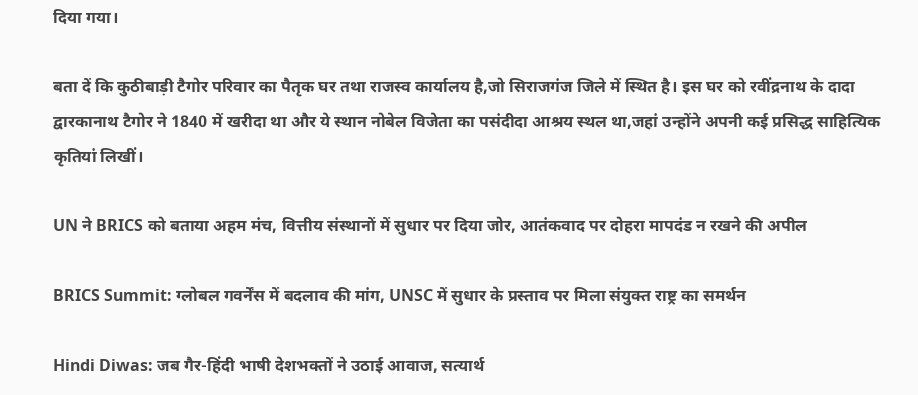दिया गया।

बता दें कि कुठीबाड़ी टैगोर परिवार का पैतृक घर तथा राजस्व कार्यालय है,जो सिराजगंज जिले में स्थित है। इस घर को रवींद्रनाथ के दादा द्वारकानाथ टैगोर ने 1840 में खरीदा था और ये स्थान नोबेल विजेता का पसंदीदा आश्रय स्थल था,जहां उन्होंने अपनी कई प्रसिद्ध साहित्यिक कृतियां लिखीं।

UN ने BRICS को बताया अहम मंच, वित्तीय संस्थानों में सुधार पर दिया जोर, आतंकवाद पर दोहरा मापदंड न रखने की अपील

BRICS Summit: ग्लोबल गवर्नेंस में बदलाव की मांग, UNSC में सुधार के प्रस्ताव पर मिला संयुक्त राष्ट्र का समर्थन

Hindi Diwas: जब गैर-हिंदी भाषी देशभक्तों ने उठाई आवाज, सत्यार्थ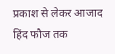प्रकाश से लेकर आजाद हिंद फौज तक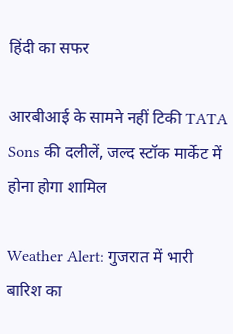हिंदी का सफर

आरबीआई के सामने नहीं टिकी TATA Sons की दलीलें, जल्द स्टॉक मार्केट में होना होगा शामिल

Weather Alert: गुजरात में भारी बारिश का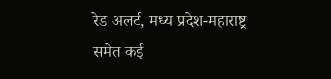रेड अलर्ट, मध्य प्रदेश-महाराष्ट्र समेत कई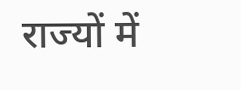राज्यों में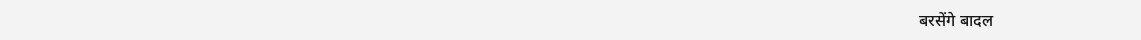बरसेंगे बादल